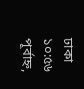ঢাকা ১০:৫৬ পূর্বাহ্ন,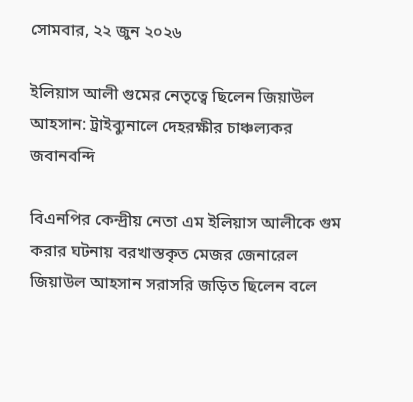সোমবার, ২২ জুন ২০২৬

ইলিয়াস আলী গুমের নেতৃত্বে ছিলেন জিয়াউল আহসান: ট্রাইব্যুনালে দেহরক্ষীর চাঞ্চল্যকর জবানবন্দি

বিএনপির কেন্দ্রীয় নেতা এম ইলিয়াস আলীকে গুম করার ঘটনায় বরখাস্তকৃত মেজর জেনারেল জিয়াউল আহসান সরাসরি জড়িত ছিলেন বলে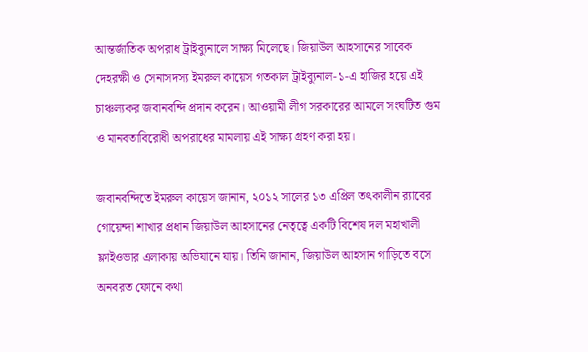আন্তর্জাতিক অপরাধ ট্রাইব্যুনালে সাক্ষ্য মিলেছে। জিয়াউল আহসানের সাবেক দেহরক্ষী ও সেনাসদস্য ইমরুল কায়েস গতকাল ট্রাইব্যুনাল-১-এ হাজির হয়ে এই চাঞ্চল্যকর জবানবন্দি প্রদান করেন। আওয়ামী লীগ সরকারের আমলে সংঘটিত গুম ও মানবতাবিরোধী অপরাধের মামলায় এই সাক্ষ্য গ্রহণ করা হয়।

জবানবন্দিতে ইমরুল কায়েস জানান, ২০১২ সালের ১৩ এপ্রিল তৎকালীন র‍্যাবের গোয়েন্দা শাখার প্রধান জিয়াউল আহসানের নেতৃত্বে একটি বিশেষ দল মহাখালী ফ্লাইওভার এলাকায় অভিযানে যায়। তিনি জানান, জিয়াউল আহসান গাড়িতে বসে অনবরত ফোনে কথা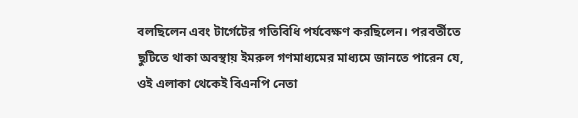বলছিলেন এবং টার্গেটের গতিবিধি পর্যবেক্ষণ করছিলেন। পরবর্তীতে ছুটিতে থাকা অবস্থায় ইমরুল গণমাধ্যমের মাধ্যমে জানতে পারেন যে, ওই এলাকা থেকেই বিএনপি নেতা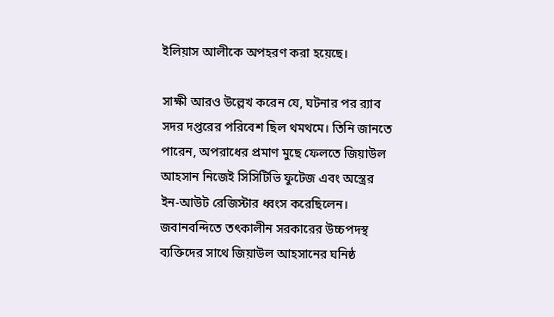ইলিয়াস আলীকে অপহরণ করা হয়েছে।

সাক্ষী আরও উল্লেখ করেন যে, ঘটনার পর র‍্যাব সদর দপ্তরের পরিবেশ ছিল থমথমে। তিনি জানতে পারেন, অপরাধের প্রমাণ মুছে ফেলতে জিয়াউল আহসান নিজেই সিসিটিভি ফুটেজ এবং অস্ত্রের ইন-আউট রেজিস্টার ধ্বংস করেছিলেন। জবানবন্দিতে তৎকালীন সরকারের উচ্চপদস্থ ব্যক্তিদের সাথে জিয়াউল আহসানের ঘনিষ্ঠ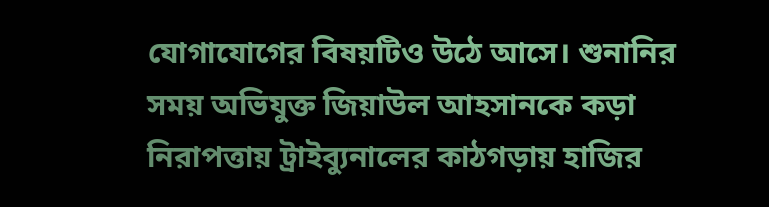যোগাযোগের বিষয়টিও উঠে আসে। শুনানির সময় অভিযুক্ত জিয়াউল আহসানকে কড়া নিরাপত্তায় ট্রাইব্যুনালের কাঠগড়ায় হাজির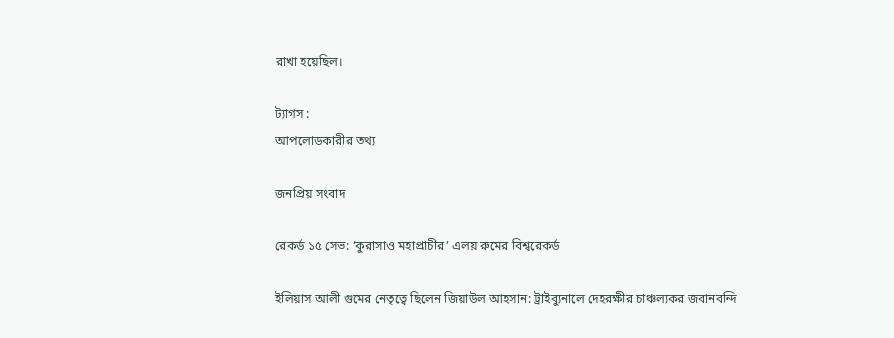রাখা হয়েছিল।

ট্যাগস :
আপলোডকারীর তথ্য

জনপ্রিয় সংবাদ

রেকর্ড ১৫ সেভ: ‘কুরাসাও মহাপ্রাচীর’ এলয় রুমের বিশ্বরেকর্ড

ইলিয়াস আলী গুমের নেতৃত্বে ছিলেন জিয়াউল আহসান: ট্রাইব্যুনালে দেহরক্ষীর চাঞ্চল্যকর জবানবন্দি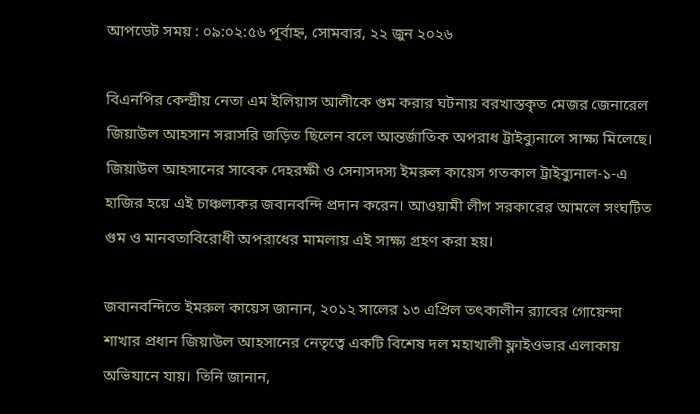আপডেট সময় : ০৯:০২:৫৬ পূর্বাহ্ন, সোমবার, ২২ জুন ২০২৬

বিএনপির কেন্দ্রীয় নেতা এম ইলিয়াস আলীকে গুম করার ঘটনায় বরখাস্তকৃত মেজর জেনারেল জিয়াউল আহসান সরাসরি জড়িত ছিলেন বলে আন্তর্জাতিক অপরাধ ট্রাইব্যুনালে সাক্ষ্য মিলেছে। জিয়াউল আহসানের সাবেক দেহরক্ষী ও সেনাসদস্য ইমরুল কায়েস গতকাল ট্রাইব্যুনাল-১-এ হাজির হয়ে এই চাঞ্চল্যকর জবানবন্দি প্রদান করেন। আওয়ামী লীগ সরকারের আমলে সংঘটিত গুম ও মানবতাবিরোধী অপরাধের মামলায় এই সাক্ষ্য গ্রহণ করা হয়।

জবানবন্দিতে ইমরুল কায়েস জানান, ২০১২ সালের ১৩ এপ্রিল তৎকালীন র‍্যাবের গোয়েন্দা শাখার প্রধান জিয়াউল আহসানের নেতৃত্বে একটি বিশেষ দল মহাখালী ফ্লাইওভার এলাকায় অভিযানে যায়। তিনি জানান,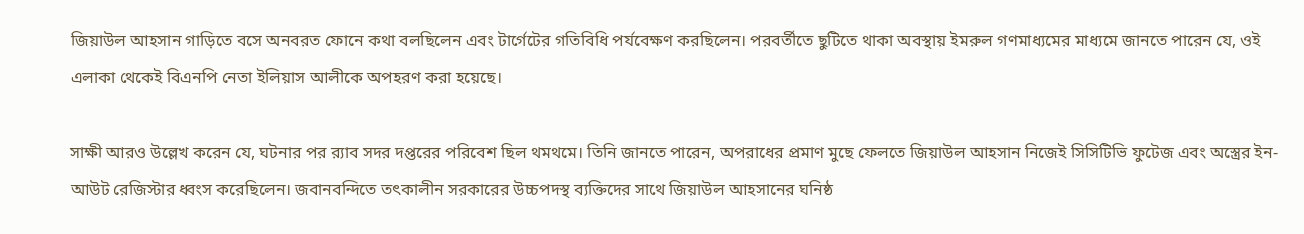জিয়াউল আহসান গাড়িতে বসে অনবরত ফোনে কথা বলছিলেন এবং টার্গেটের গতিবিধি পর্যবেক্ষণ করছিলেন। পরবর্তীতে ছুটিতে থাকা অবস্থায় ইমরুল গণমাধ্যমের মাধ্যমে জানতে পারেন যে, ওই এলাকা থেকেই বিএনপি নেতা ইলিয়াস আলীকে অপহরণ করা হয়েছে।

সাক্ষী আরও উল্লেখ করেন যে, ঘটনার পর র‍্যাব সদর দপ্তরের পরিবেশ ছিল থমথমে। তিনি জানতে পারেন, অপরাধের প্রমাণ মুছে ফেলতে জিয়াউল আহসান নিজেই সিসিটিভি ফুটেজ এবং অস্ত্রের ইন-আউট রেজিস্টার ধ্বংস করেছিলেন। জবানবন্দিতে তৎকালীন সরকারের উচ্চপদস্থ ব্যক্তিদের সাথে জিয়াউল আহসানের ঘনিষ্ঠ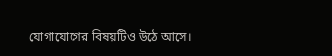যোগাযোগের বিষয়টিও উঠে আসে।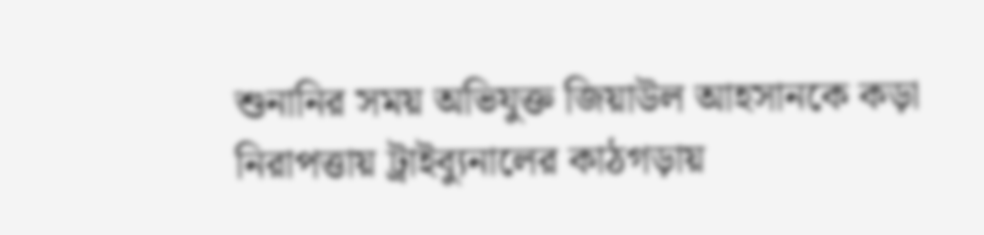শুনানির সময় অভিযুক্ত জিয়াউল আহসানকে কড়া নিরাপত্তায় ট্রাইব্যুনালের কাঠগড়ায়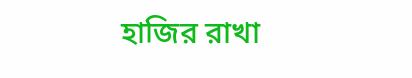হাজির রাখা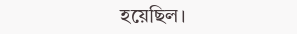হয়েছিল।